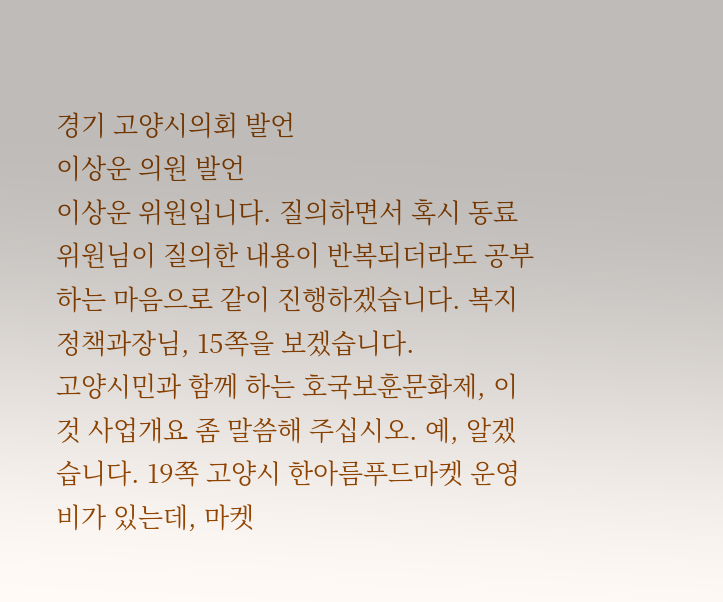경기 고양시의회 발언
이상운 의원 발언
이상운 위원입니다. 질의하면서 혹시 동료위원님이 질의한 내용이 반복되더라도 공부하는 마음으로 같이 진행하겠습니다. 복지정책과장님, 15쪽을 보겠습니다.
고양시민과 함께 하는 호국보훈문화제, 이것 사업개요 좀 말씀해 주십시오. 예, 알겠습니다. 19쪽 고양시 한아름푸드마켓 운영비가 있는데, 마켓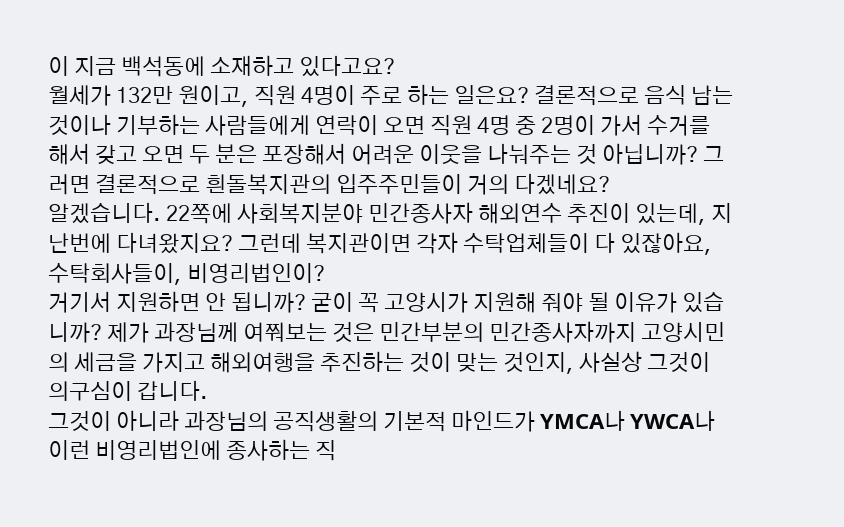이 지금 백석동에 소재하고 있다고요?
월세가 132만 원이고, 직원 4명이 주로 하는 일은요? 결론적으로 음식 남는 것이나 기부하는 사람들에게 연락이 오면 직원 4명 중 2명이 가서 수거를 해서 갖고 오면 두 분은 포장해서 어려운 이웃을 나눠주는 것 아닙니까? 그러면 결론적으로 흰돌복지관의 입주주민들이 거의 다겠네요?
알겠습니다. 22쪽에 사회복지분야 민간종사자 해외연수 추진이 있는데, 지난번에 다녀왔지요? 그런데 복지관이면 각자 수탁업체들이 다 있잖아요, 수탁회사들이, 비영리법인이?
거기서 지원하면 안 됩니까? 굳이 꼭 고양시가 지원해 줘야 될 이유가 있습니까? 제가 과장님께 여쭤보는 것은 민간부분의 민간종사자까지 고양시민의 세금을 가지고 해외여행을 추진하는 것이 맞는 것인지, 사실상 그것이 의구심이 갑니다.
그것이 아니라 과장님의 공직생활의 기본적 마인드가 YMCA나 YWCA나 이런 비영리법인에 종사하는 직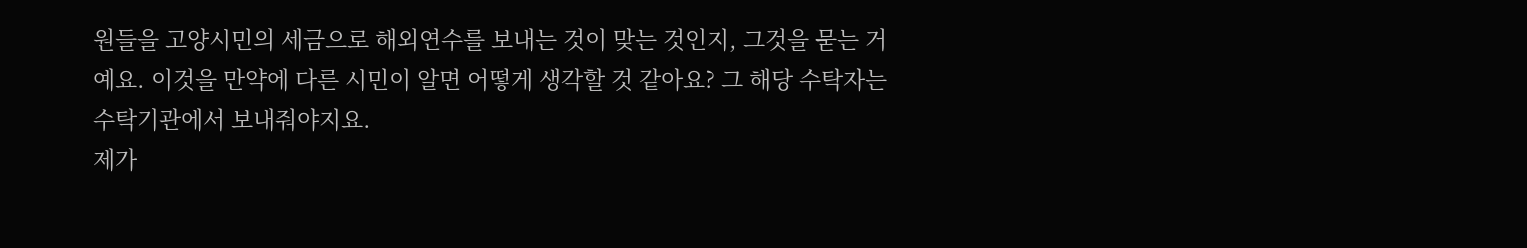원들을 고양시민의 세금으로 해외연수를 보내는 것이 맞는 것인지, 그것을 묻는 거예요. 이것을 만약에 다른 시민이 알면 어떻게 생각할 것 같아요? 그 해당 수탁자는 수탁기관에서 보내줘야지요.
제가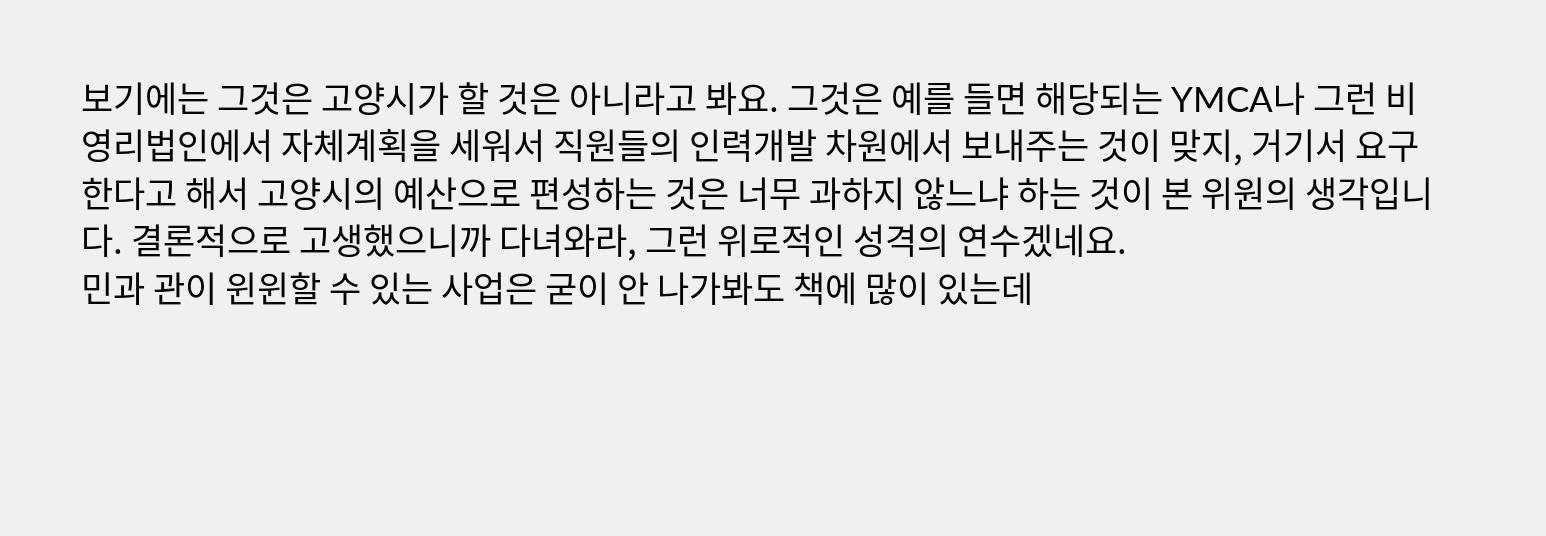보기에는 그것은 고양시가 할 것은 아니라고 봐요. 그것은 예를 들면 해당되는 YMCA나 그런 비영리법인에서 자체계획을 세워서 직원들의 인력개발 차원에서 보내주는 것이 맞지, 거기서 요구한다고 해서 고양시의 예산으로 편성하는 것은 너무 과하지 않느냐 하는 것이 본 위원의 생각입니다. 결론적으로 고생했으니까 다녀와라, 그런 위로적인 성격의 연수겠네요.
민과 관이 윈윈할 수 있는 사업은 굳이 안 나가봐도 책에 많이 있는데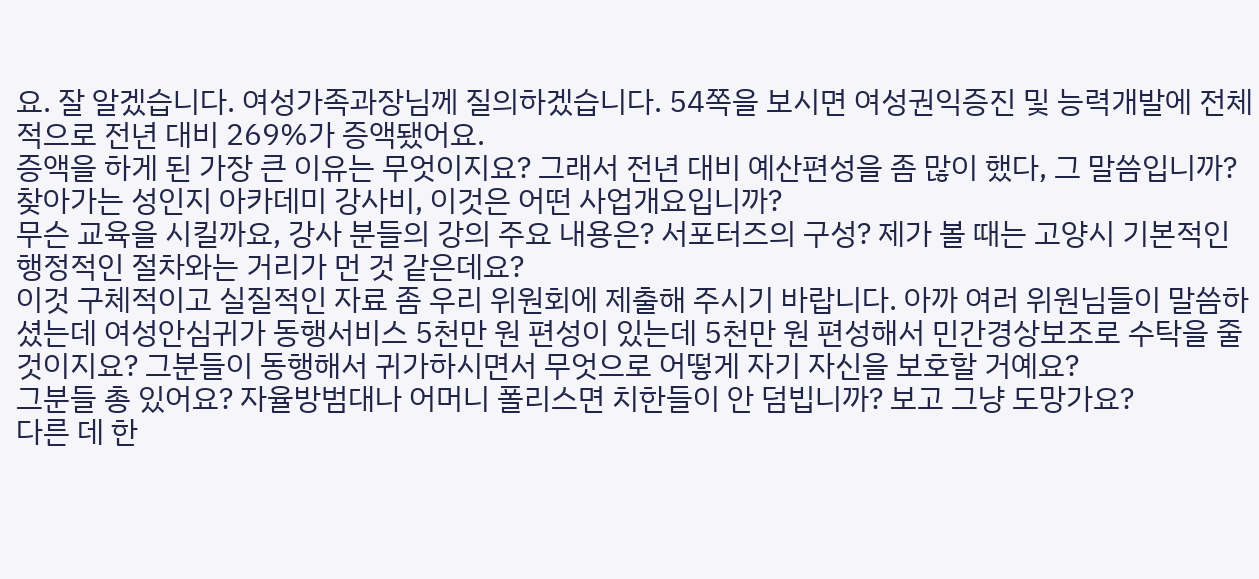요. 잘 알겠습니다. 여성가족과장님께 질의하겠습니다. 54쪽을 보시면 여성권익증진 및 능력개발에 전체적으로 전년 대비 269%가 증액됐어요.
증액을 하게 된 가장 큰 이유는 무엇이지요? 그래서 전년 대비 예산편성을 좀 많이 했다, 그 말씀입니까? 찾아가는 성인지 아카데미 강사비, 이것은 어떤 사업개요입니까?
무슨 교육을 시킬까요, 강사 분들의 강의 주요 내용은? 서포터즈의 구성? 제가 볼 때는 고양시 기본적인 행정적인 절차와는 거리가 먼 것 같은데요?
이것 구체적이고 실질적인 자료 좀 우리 위원회에 제출해 주시기 바랍니다. 아까 여러 위원님들이 말씀하셨는데 여성안심귀가 동행서비스 5천만 원 편성이 있는데 5천만 원 편성해서 민간경상보조로 수탁을 줄 것이지요? 그분들이 동행해서 귀가하시면서 무엇으로 어떻게 자기 자신을 보호할 거예요?
그분들 총 있어요? 자율방범대나 어머니 폴리스면 치한들이 안 덤빕니까? 보고 그냥 도망가요?
다른 데 한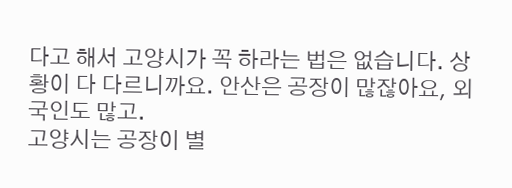다고 해서 고양시가 꼭 하라는 법은 없습니다. 상황이 다 다르니까요. 안산은 공장이 많잖아요, 외국인도 많고.
고양시는 공장이 별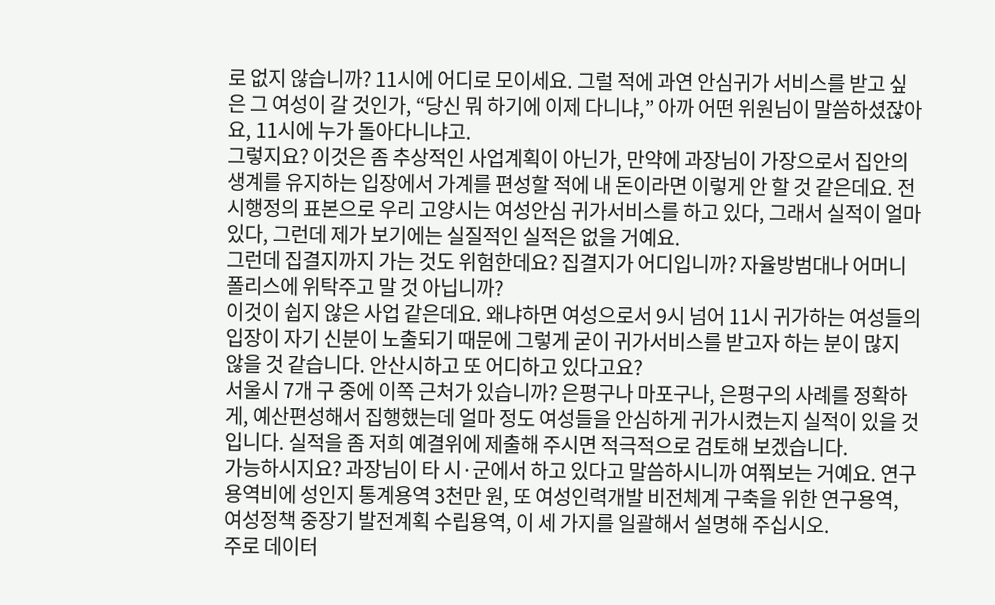로 없지 않습니까? 11시에 어디로 모이세요. 그럴 적에 과연 안심귀가 서비스를 받고 싶은 그 여성이 갈 것인가, “당신 뭐 하기에 이제 다니냐,” 아까 어떤 위원님이 말씀하셨잖아요, 11시에 누가 돌아다니냐고.
그렇지요? 이것은 좀 추상적인 사업계획이 아닌가, 만약에 과장님이 가장으로서 집안의 생계를 유지하는 입장에서 가계를 편성할 적에 내 돈이라면 이렇게 안 할 것 같은데요. 전시행정의 표본으로 우리 고양시는 여성안심 귀가서비스를 하고 있다, 그래서 실적이 얼마 있다, 그런데 제가 보기에는 실질적인 실적은 없을 거예요.
그런데 집결지까지 가는 것도 위험한데요? 집결지가 어디입니까? 자율방범대나 어머니 폴리스에 위탁주고 말 것 아닙니까?
이것이 쉽지 않은 사업 같은데요. 왜냐하면 여성으로서 9시 넘어 11시 귀가하는 여성들의 입장이 자기 신분이 노출되기 때문에 그렇게 굳이 귀가서비스를 받고자 하는 분이 많지 않을 것 같습니다. 안산시하고 또 어디하고 있다고요?
서울시 7개 구 중에 이쪽 근처가 있습니까? 은평구나 마포구나, 은평구의 사례를 정확하게, 예산편성해서 집행했는데 얼마 정도 여성들을 안심하게 귀가시켰는지 실적이 있을 것입니다. 실적을 좀 저희 예결위에 제출해 주시면 적극적으로 검토해 보겠습니다.
가능하시지요? 과장님이 타 시·군에서 하고 있다고 말씀하시니까 여쭤보는 거예요. 연구용역비에 성인지 통계용역 3천만 원, 또 여성인력개발 비전체계 구축을 위한 연구용역, 여성정책 중장기 발전계획 수립용역, 이 세 가지를 일괄해서 설명해 주십시오.
주로 데이터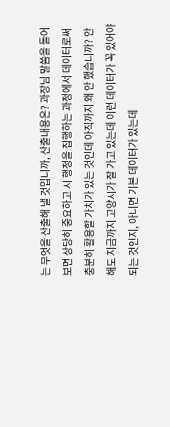는 무엇을 산출해 낼 것입니까, 산출내용은? 과장님 말씀을 들어보면 상당히 중요하고 시 행정을 집행하는 과정에서 데이터로써 충분히 활용할 가치가 있는 것인데 아직까지 왜 안 했습니까? 안 해도 지금까지 고양시가 잘 가고 있는데 이런 데이터가 꼭 있어야 되는 것인지, 아니면 기본 데이터가 있는데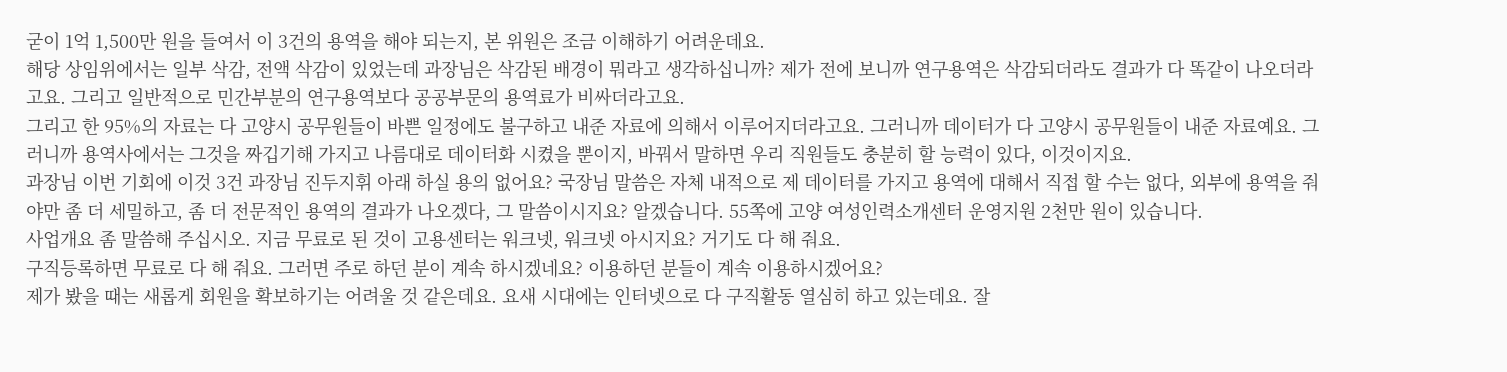굳이 1억 1,500만 원을 들여서 이 3건의 용역을 해야 되는지, 본 위원은 조금 이해하기 어려운데요.
해당 상임위에서는 일부 삭감, 전액 삭감이 있었는데 과장님은 삭감된 배경이 뭐라고 생각하십니까? 제가 전에 보니까 연구용역은 삭감되더라도 결과가 다 똑같이 나오더라고요. 그리고 일반적으로 민간부분의 연구용역보다 공공부문의 용역료가 비싸더라고요.
그리고 한 95%의 자료는 다 고양시 공무원들이 바쁜 일정에도 불구하고 내준 자료에 의해서 이루어지더라고요. 그러니까 데이터가 다 고양시 공무원들이 내준 자료예요. 그러니까 용역사에서는 그것을 짜깁기해 가지고 나름대로 데이터화 시켰을 뿐이지, 바꿔서 말하면 우리 직원들도 충분히 할 능력이 있다, 이것이지요.
과장님 이번 기회에 이것 3건 과장님 진두지휘 아래 하실 용의 없어요? 국장님 말씀은 자체 내적으로 제 데이터를 가지고 용역에 대해서 직접 할 수는 없다, 외부에 용역을 줘야만 좀 더 세밀하고, 좀 더 전문적인 용역의 결과가 나오겠다, 그 말씀이시지요? 알겠습니다. 55쪽에 고양 여성인력소개센터 운영지원 2천만 원이 있습니다.
사업개요 좀 말씀해 주십시오. 지금 무료로 된 것이 고용센터는 워크넷, 워크넷 아시지요? 거기도 다 해 줘요.
구직등록하면 무료로 다 해 줘요. 그러면 주로 하던 분이 계속 하시겠네요? 이용하던 분들이 계속 이용하시겠어요?
제가 봤을 때는 새롭게 회원을 확보하기는 어려울 것 같은데요. 요새 시대에는 인터넷으로 다 구직활동 열심히 하고 있는데요. 잘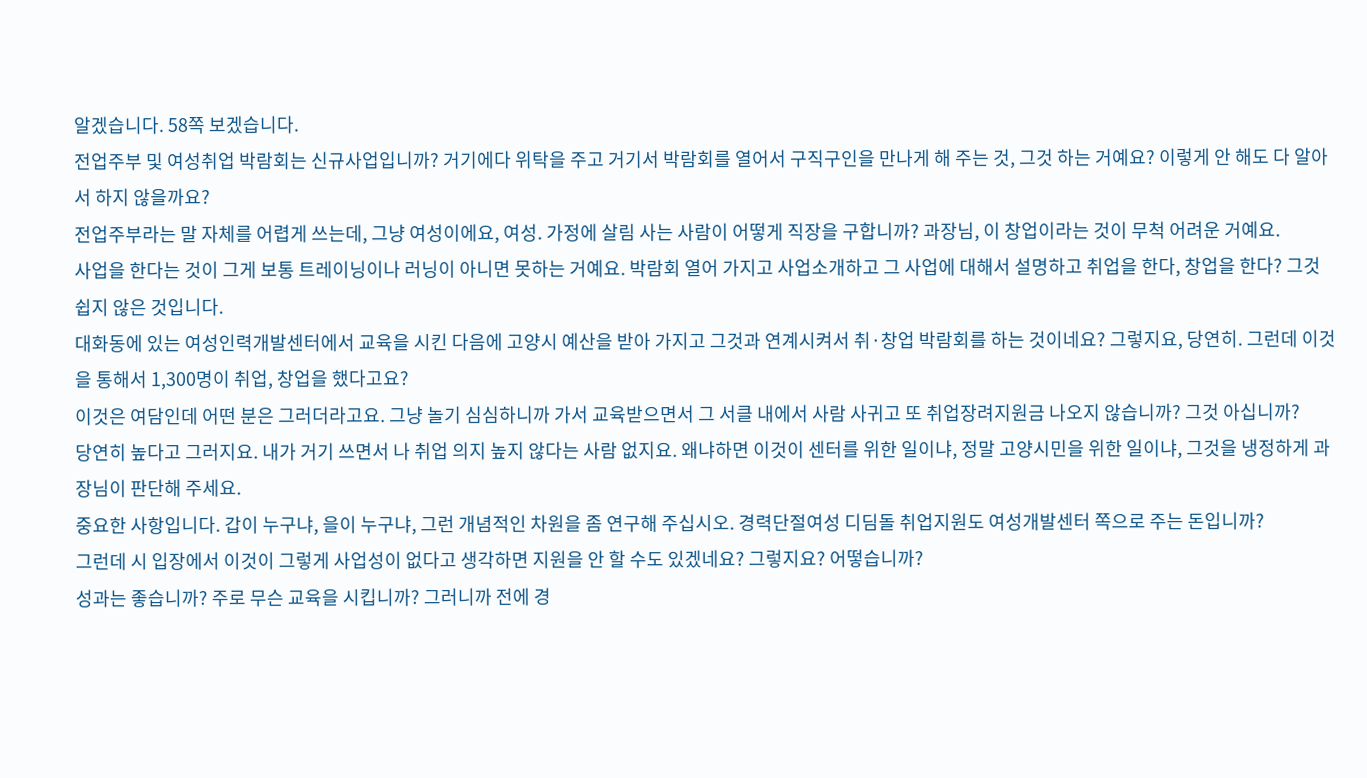알겠습니다. 58쪽 보겠습니다.
전업주부 및 여성취업 박람회는 신규사업입니까? 거기에다 위탁을 주고 거기서 박람회를 열어서 구직구인을 만나게 해 주는 것, 그것 하는 거예요? 이렇게 안 해도 다 알아서 하지 않을까요?
전업주부라는 말 자체를 어렵게 쓰는데, 그냥 여성이에요, 여성. 가정에 살림 사는 사람이 어떻게 직장을 구합니까? 과장님, 이 창업이라는 것이 무척 어려운 거예요.
사업을 한다는 것이 그게 보통 트레이닝이나 러닝이 아니면 못하는 거예요. 박람회 열어 가지고 사업소개하고 그 사업에 대해서 설명하고 취업을 한다, 창업을 한다? 그것 쉽지 않은 것입니다.
대화동에 있는 여성인력개발센터에서 교육을 시킨 다음에 고양시 예산을 받아 가지고 그것과 연계시켜서 취·창업 박람회를 하는 것이네요? 그렇지요, 당연히. 그런데 이것을 통해서 1,300명이 취업, 창업을 했다고요?
이것은 여담인데 어떤 분은 그러더라고요. 그냥 놀기 심심하니까 가서 교육받으면서 그 서클 내에서 사람 사귀고 또 취업장려지원금 나오지 않습니까? 그것 아십니까?
당연히 높다고 그러지요. 내가 거기 쓰면서 나 취업 의지 높지 않다는 사람 없지요. 왜냐하면 이것이 센터를 위한 일이냐, 정말 고양시민을 위한 일이냐, 그것을 냉정하게 과장님이 판단해 주세요.
중요한 사항입니다. 갑이 누구냐, 을이 누구냐, 그런 개념적인 차원을 좀 연구해 주십시오. 경력단절여성 디딤돌 취업지원도 여성개발센터 쪽으로 주는 돈입니까?
그런데 시 입장에서 이것이 그렇게 사업성이 없다고 생각하면 지원을 안 할 수도 있겠네요? 그렇지요? 어떻습니까?
성과는 좋습니까? 주로 무슨 교육을 시킵니까? 그러니까 전에 경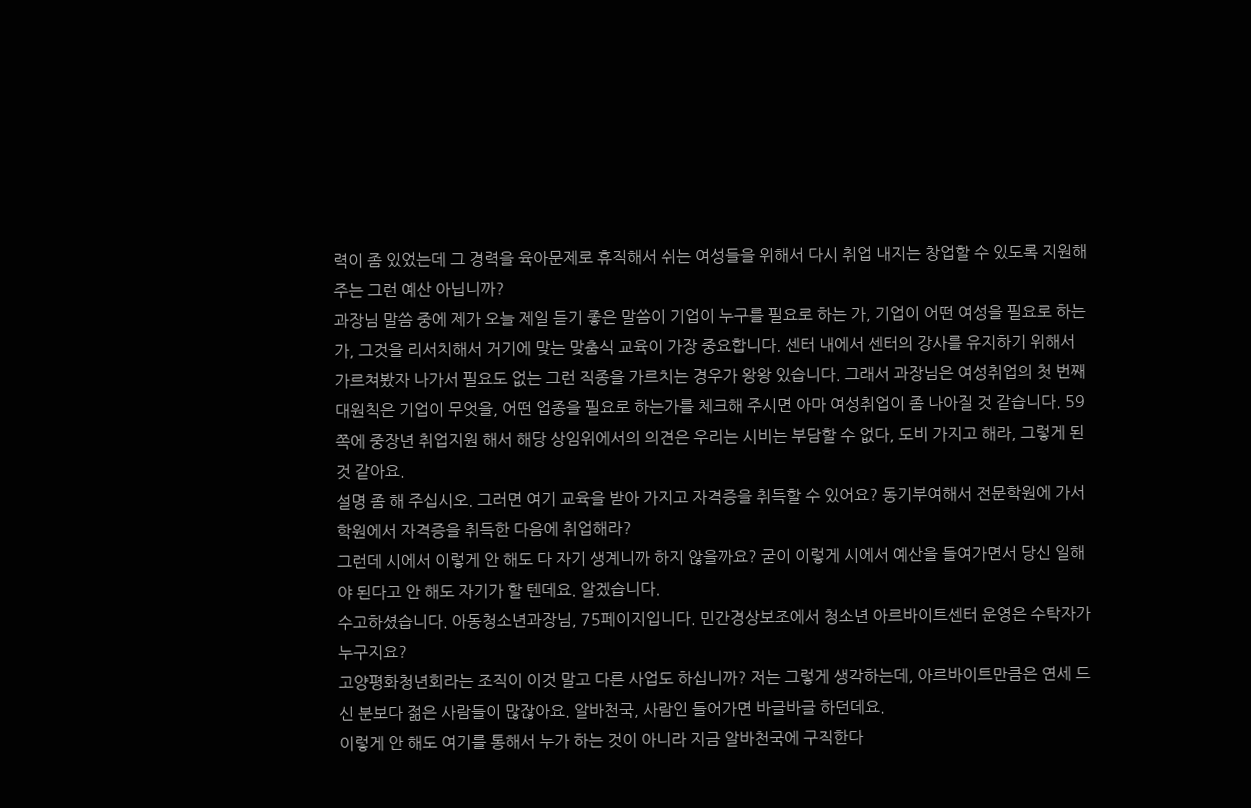력이 좀 있었는데 그 경력을 육아문제로 휴직해서 쉬는 여성들을 위해서 다시 취업 내지는 창업할 수 있도록 지원해 주는 그런 예산 아닙니까?
과장님 말씀 중에 제가 오늘 제일 듣기 좋은 말씀이 기업이 누구를 필요로 하는 가, 기업이 어떤 여성을 필요로 하는가, 그것을 리서치해서 거기에 맞는 맞춤식 교육이 가장 중요합니다. 센터 내에서 센터의 강사를 유지하기 위해서 가르쳐봤자 나가서 필요도 없는 그런 직종을 가르치는 경우가 왕왕 있습니다. 그래서 과장님은 여성취업의 첫 번째 대원칙은 기업이 무엇을, 어떤 업종을 필요로 하는가를 체크해 주시면 아마 여성취업이 좀 나아질 것 같습니다. 59쪽에 중장년 취업지원 해서 해당 상임위에서의 의견은 우리는 시비는 부담할 수 없다, 도비 가지고 해라, 그렇게 된 것 같아요.
설명 좀 해 주십시오. 그러면 여기 교육을 받아 가지고 자격증을 취득할 수 있어요? 동기부여해서 전문학원에 가서 학원에서 자격증을 취득한 다음에 취업해라?
그런데 시에서 이렇게 안 해도 다 자기 생계니까 하지 않을까요? 굳이 이렇게 시에서 예산을 들여가면서 당신 일해야 된다고 안 해도 자기가 할 텐데요. 알겠습니다.
수고하셨습니다. 아동청소년과장님, 75페이지입니다. 민간경상보조에서 청소년 아르바이트센터 운영은 수탁자가 누구지요?
고양평화청년회라는 조직이 이것 말고 다른 사업도 하십니까? 저는 그렇게 생각하는데, 아르바이트만큼은 연세 드신 분보다 젊은 사람들이 많잖아요. 알바천국, 사람인 들어가면 바글바글 하던데요.
이렇게 안 해도 여기를 통해서 누가 하는 것이 아니라 지금 알바천국에 구직한다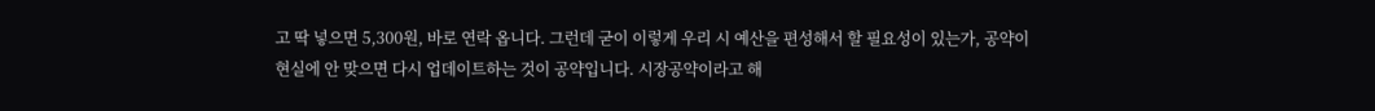고 딱 넣으면 5,300원, 바로 연락 옵니다. 그런데 굳이 이렇게 우리 시 예산을 편성해서 할 필요성이 있는가, 공약이 현실에 안 맞으면 다시 업데이트하는 것이 공약입니다. 시장공약이라고 해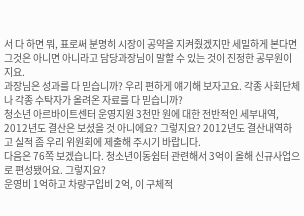서 다 하면 뭐, 표로써 분명히 시장이 공약을 지켜줬겠지만 세밀하게 본다면 그것은 아니면 아니라고 담당과장님이 말할 수 있는 것이 진정한 공무원이지요.
과장님은 성과를 다 믿습니까? 우리 편하게 얘기해 보자고요. 각종 사회단체나 각종 수탁자가 올려온 자료를 다 믿습니까?
청소년 아르바이트센터 운영지원 3천만 원에 대한 전반적인 세부내역, 2012년도 결산은 보셨을 것 아니에요? 그렇지요? 2012년도 결산내역하고 실적 좀 우리 위원회에 제출해 주시기 바랍니다.
다음은 76쪽 보겠습니다. 청소년이동쉼터 관련해서 3억이 올해 신규사업으로 편성됐어요. 그렇지요?
운영비 1억하고 차량구입비 2억, 이 구체적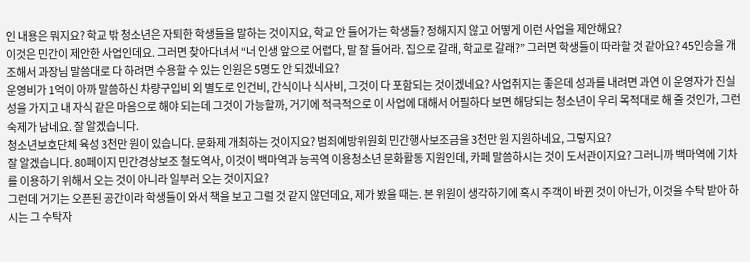인 내용은 뭐지요? 학교 밖 청소년은 자퇴한 학생들을 말하는 것이지요, 학교 안 들어가는 학생들? 정해지지 않고 어떻게 이런 사업을 제안해요?
이것은 민간이 제안한 사업인데요. 그러면 찾아다녀서 “너 인생 앞으로 어렵다, 말 잘 들어라. 집으로 갈래, 학교로 갈래?” 그러면 학생들이 따라할 것 같아요? 45인승을 개조해서 과장님 말씀대로 다 하려면 수용할 수 있는 인원은 5명도 안 되겠네요?
운영비가 1억이 아까 말씀하신 차량구입비 외 별도로 인건비, 간식이나 식사비, 그것이 다 포함되는 것이겠네요? 사업취지는 좋은데 성과를 내려면 과연 이 운영자가 진실성을 가지고 내 자식 같은 마음으로 해야 되는데 그것이 가능할까, 거기에 적극적으로 이 사업에 대해서 어필하다 보면 해당되는 청소년이 우리 목적대로 해 줄 것인가, 그런 숙제가 남네요. 잘 알겠습니다.
청소년보호단체 육성 3천만 원이 있습니다. 문화제 개최하는 것이지요? 범죄예방위원회 민간행사보조금을 3천만 원 지원하네요, 그렇지요?
잘 알겠습니다. 80페이지 민간경상보조 철도역사, 이것이 백마역과 능곡역 이용청소년 문화활동 지원인데, 카페 말씀하시는 것이 도서관이지요? 그러니까 백마역에 기차를 이용하기 위해서 오는 것이 아니라 일부러 오는 것이지요?
그런데 거기는 오픈된 공간이라 학생들이 와서 책을 보고 그럴 것 같지 않던데요, 제가 봤을 때는. 본 위원이 생각하기에 혹시 주객이 바뀐 것이 아닌가, 이것을 수탁 받아 하시는 그 수탁자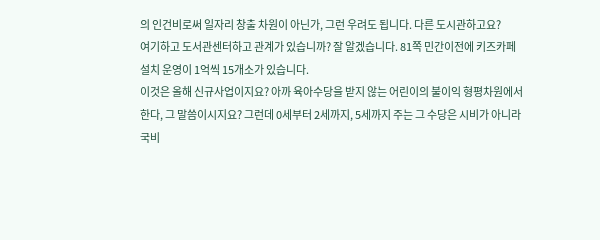의 인건비로써 일자리 창출 차원이 아닌가, 그런 우려도 됩니다. 다른 도시관하고요?
여기하고 도서관센터하고 관계가 있습니까? 잘 알겠습니다. 81쪽 민간이전에 키즈카페 설치 운영이 1억씩 15개소가 있습니다.
이것은 올해 신규사업이지요? 아까 육아수당을 받지 않는 어린이의 불이익 형평차원에서 한다, 그 말씀이시지요? 그런데 0세부터 2세까지, 5세까지 주는 그 수당은 시비가 아니라 국비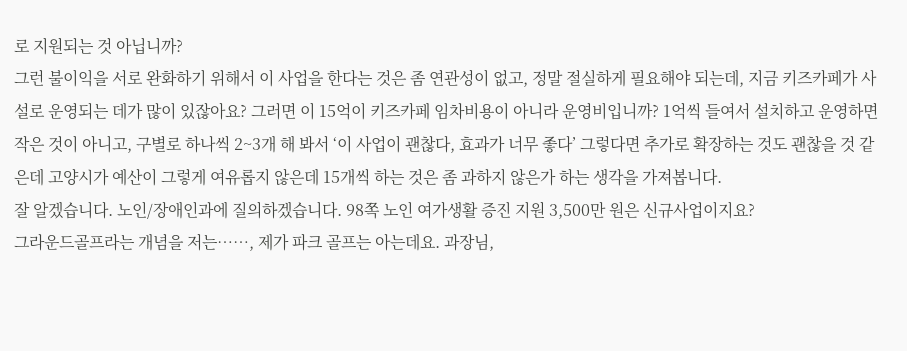로 지원되는 것 아닙니까?
그런 불이익을 서로 완화하기 위해서 이 사업을 한다는 것은 좀 연관성이 없고, 정말 절실하게 필요해야 되는데, 지금 키즈카페가 사설로 운영되는 데가 많이 있잖아요? 그러면 이 15억이 키즈카페 임차비용이 아니라 운영비입니까? 1억씩 들여서 설치하고 운영하면 작은 것이 아니고, 구별로 하나씩 2~3개 해 봐서 ‘이 사업이 괜찮다, 효과가 너무 좋다’ 그렇다면 추가로 확장하는 것도 괜찮을 것 같은데 고양시가 예산이 그렇게 여유롭지 않은데 15개씩 하는 것은 좀 과하지 않은가 하는 생각을 가져봅니다.
잘 알겠습니다. 노인/장애인과에 질의하겠습니다. 98쪽 노인 여가생활 증진 지원 3,500만 원은 신규사업이지요?
그라운드골프라는 개념을 저는……, 제가 파크 골프는 아는데요. 과장님,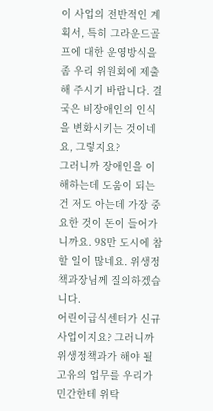이 사업의 전반적인 계획서, 특히 그라운드골프에 대한 운영방식을 좀 우리 위원회에 제출해 주시기 바랍니다. 결국은 비장애인의 인식을 변화시키는 것이네요, 그렇지요?
그러니까 장애인을 이해하는데 도움이 되는 건 저도 아는데 가장 중요한 것이 돈이 들어가니까요. 98만 도시에 참 할 일이 많네요. 위생정책과장님께 질의하겠습니다.
어린이급식센터가 신규사업이지요? 그러니까 위생정책과가 해야 될 고유의 업무를 우리가 민간한테 위탁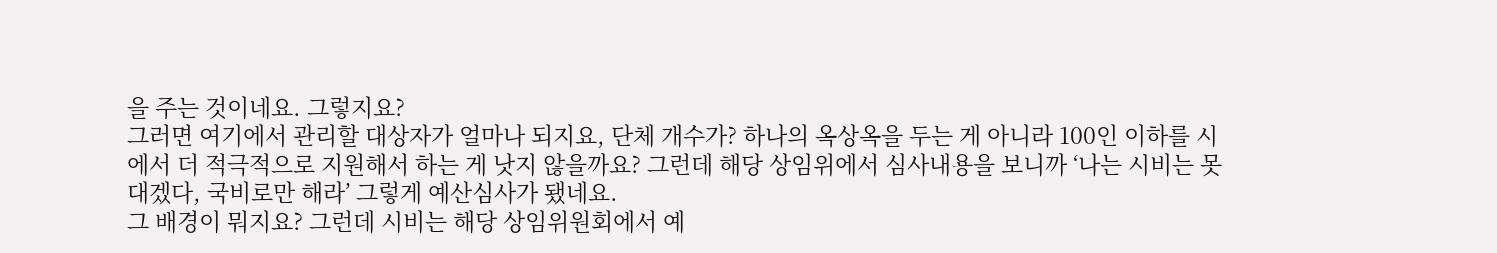을 주는 것이네요. 그렇지요?
그러면 여기에서 관리할 대상자가 얼마나 되지요, 단체 개수가? 하나의 옥상옥을 두는 게 아니라 100인 이하를 시에서 더 적극적으로 지원해서 하는 게 낫지 않을까요? 그런데 해당 상임위에서 심사내용을 보니까 ‘나는 시비는 못 대겠다, 국비로만 해라’ 그렇게 예산심사가 됐네요.
그 배경이 뭐지요? 그런데 시비는 해당 상임위원회에서 예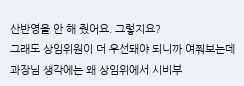산반영을 안 해 줬어요. 그렇지요?
그래도 상임위원이 더 우선돼야 되니까 여쭤보는데 과장님 생각에는 왜 상임위에서 시비부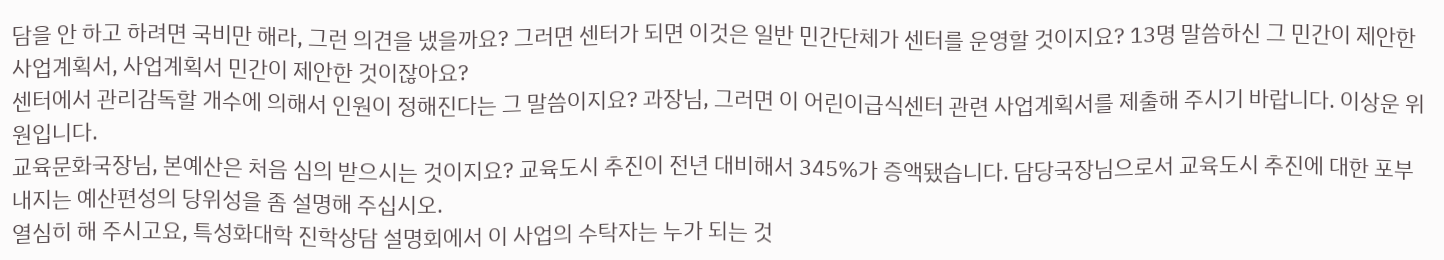담을 안 하고 하려면 국비만 해라, 그런 의견을 냈을까요? 그러면 센터가 되면 이것은 일반 민간단체가 센터를 운영할 것이지요? 13명 말씀하신 그 민간이 제안한 사업계획서, 사업계획서 민간이 제안한 것이잖아요?
센터에서 관리감독할 개수에 의해서 인원이 정해진다는 그 말씀이지요? 과장님, 그러면 이 어린이급식센터 관련 사업계획서를 제출해 주시기 바랍니다. 이상운 위원입니다.
교육문화국장님, 본예산은 처음 심의 받으시는 것이지요? 교육도시 추진이 전년 대비해서 345%가 증액됐습니다. 담당국장님으로서 교육도시 추진에 대한 포부 내지는 예산편성의 당위성을 좀 설명해 주십시오.
열심히 해 주시고요, 특성화대학 진학상담 설명회에서 이 사업의 수탁자는 누가 되는 것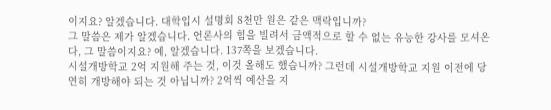이지요? 알겠습니다. 대학입시 설명회 8천만 원은 같은 맥락입니까?
그 말씀은 제가 알겠습니다. 언론사의 힘을 빌려서 금액적으로 할 수 없는 유능한 강사를 모셔온다, 그 말씀이지요? 예, 알겠습니다. 137쪽을 보겠습니다.
시설개방학교 2억 지원해 주는 것, 이것 올해도 했습니까? 그런데 시설개방학교 지원 이전에 당연히 개방해야 되는 것 아닙니까? 2억씩 예산을 지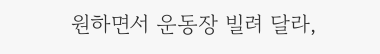원하면서 운동장 빌려 달라,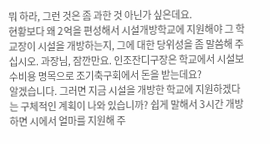뭐 하라, 그런 것은 좀 과한 것 아닌가 싶은데요.
현황보다 왜 2억을 편성해서 시설개방학교에 지원해야 그 학교장이 시설을 개방하는지, 그에 대한 당위성을 좀 말씀해 주십시오. 과장님, 잠깐만요. 인조잔디구장은 학교에서 시설보수비용 명목으로 조기축구회에서 돈을 받는데요?
알겠습니다. 그러면 지금 시설을 개방한 학교에 지원하겠다는 구체적인 계획이 나와 있습니까? 쉽게 말해서 3시간 개방하면 시에서 얼마를 지원해 주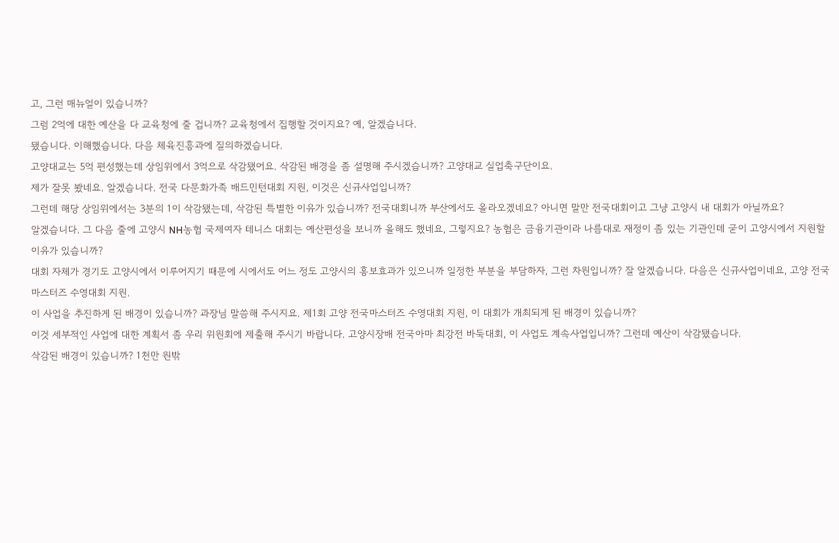고, 그런 매뉴얼이 있습니까?
그럼 2억에 대한 예산을 다 교육청에 줄 겁니까? 교육청에서 집행할 것이지요? 예, 알겠습니다.
됐습니다. 이해했습니다. 다음 체육진흥과에 질의하겠습니다.
고양대교는 5억 편성했는데 상임위에서 3억으로 삭감됐어요. 삭감된 배경을 좀 설명해 주시겠습니까? 고양대교 실업축구단이요.
제가 잘못 봤네요. 알겠습니다. 전국 다문화가족 배드민턴대회 지원, 이것은 신규사업입니까?
그런데 해당 상임위에서는 3분의 1이 삭감됐는데, 삭감된 특별한 이유가 있습니까? 전국대회니까 부산에서도 올라오겠네요? 아니면 말만 전국대회이고 그냥 고양시 내 대회가 아닐까요?
알겠습니다. 그 다음 줄에 고양시 NH농협 국제여자 테니스 대회는 예산편성을 보니까 올해도 했네요, 그렇지요? 농협은 금융기관이라 나름대로 재정이 좀 있는 기관인데 굳이 고양시에서 지원할 이유가 있습니까?
대회 자체가 경기도 고양시에서 이루어지기 때문에 시에서도 어느 정도 고양시의 홍보효과가 있으니까 일정한 부분을 부담하자, 그런 차원입니까? 잘 알겠습니다. 다음은 신규사업이네요, 고양 전국마스터즈 수영대회 지원.
이 사업을 추진하게 된 배경이 있습니까? 과장님 말씀해 주시지요. 제1회 고양 전국마스터즈 수영대회 지원, 이 대회가 개최되게 된 배경이 있습니까?
이것 세부적인 사업에 대한 계획서 좀 우리 위원회에 제출해 주시기 바랍니다. 고양시장배 전국아마 최강전 바둑대회, 이 사업도 계속사업입니까? 그런데 예산이 삭감됐습니다.
삭감된 배경이 있습니까? 1천만 원밖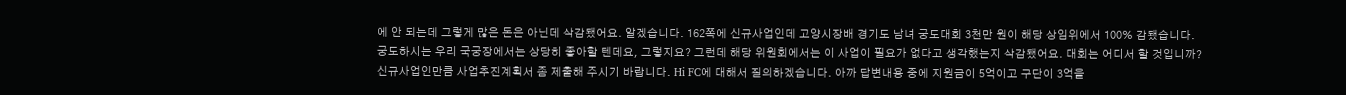에 안 되는데 그렇게 많은 돈은 아닌데 삭감됐어요. 알겠습니다. 162쪽에 신규사업인데 고양시장배 경기도 남녀 궁도대회 3천만 원이 해당 상임위에서 100% 감됐습니다.
궁도하시는 우리 국궁장에서는 상당히 좋아할 텐데요, 그렇지요? 그런데 해당 위원회에서는 이 사업이 필요가 없다고 생각했는지 삭감됐어요. 대회는 어디서 할 것입니까?
신규사업인만큼 사업추진계획서 좀 제출해 주시기 바랍니다. Hi FC에 대해서 질의하겠습니다. 아까 답변내용 중에 지원금이 5억이고 구단이 3억을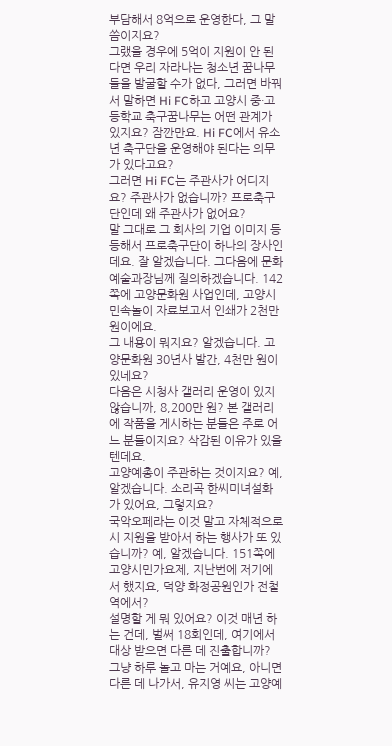부담해서 8억으로 운영한다, 그 말씀이지요?
그랬을 경우에 5억이 지원이 안 된다면 우리 자라나는 청소년 꿈나무들을 발굴할 수가 없다, 그러면 바꿔서 말하면 Hi FC하고 고양시 중·고등학교 축구꿈나무는 어떤 관계가 있지요? 잠깐만요. Hi FC에서 유소년 축구단을 운영해야 된다는 의무가 있다고요?
그러면 Hi FC는 주관사가 어디지요? 주관사가 없습니까? 프로축구단인데 왜 주관사가 없어요?
말 그대로 그 회사의 기업 이미지 등등해서 프로축구단이 하나의 장사인데요. 잘 알겠습니다. 그다음에 문화예술과장님께 질의하겠습니다. 142쪽에 고양문화원 사업인데, 고양시 민속놀이 자료보고서 인쇄가 2천만 원이에요.
그 내용이 뭐지요? 알겠습니다. 고양문화원 30년사 발간, 4천만 원이 있네요?
다음은 시청사 갤러리 운영이 있지 않습니까, 8,200만 원? 본 갤러리에 작품을 게시하는 분들은 주로 어느 분들이지요? 삭감된 이유가 있을 텐데요.
고양예총이 주관하는 것이지요? 예, 알겠습니다. 소리곡 한씨미녀설화가 있어요, 그렇지요?
국악오페라는 이것 말고 자체적으로 시 지원을 받아서 하는 행사가 또 있습니까? 예, 알겠습니다. 151쪽에 고양시민가요제, 지난번에 저기에서 했지요, 덕양 화정공원인가 전철역에서?
설명할 게 뭐 있어요? 이것 매년 하는 건데, 벌써 18회인데, 여기에서 대상 받으면 다른 데 진출합니까? 그냥 하루 놀고 마는 거예요, 아니면 다른 데 나가서, 유지영 씨는 고양예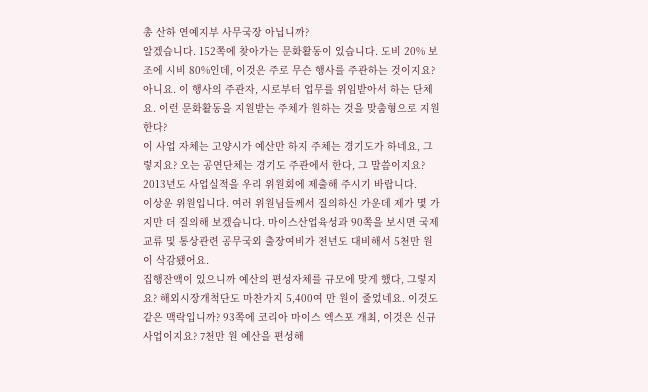총 산하 연예지부 사무국장 아닙니까?
알겠습니다. 152쪽에 찾아가는 문화활동이 있습니다. 도비 20% 보조에 시비 80%인데, 이것은 주로 무슨 행사를 주관하는 것이지요?
아니요. 이 행사의 주관자, 시로부터 업무를 위임받아서 하는 단체요. 이런 문화활동을 지원받는 주체가 원하는 것을 맞춤형으로 지원한다?
이 사업 자체는 고양시가 예산만 하지 주체는 경기도가 하네요, 그렇지요? 오는 공연단체는 경기도 주관에서 한다, 그 말씀이지요? 2013년도 사업실적을 우리 위원회에 제출해 주시기 바랍니다.
이상운 위원입니다. 여러 위원님들께서 질의하신 가운데 제가 몇 가지만 더 질의해 보겠습니다. 마이스산업육성과 90쪽을 보시면 국제교류 및 통상관련 공무국외 출장여비가 전년도 대비해서 5천만 원이 삭감됐어요.
집행잔액이 있으니까 예산의 편성자체를 규모에 맞게 했다, 그렇지요? 해외시장개척단도 마찬가지 5,400여 만 원이 줄었네요. 이것도 같은 맥락입니까? 93쪽에 코리아 마이스 엑스포 개최, 이것은 신규사업이지요? 7천만 원 예산을 편성해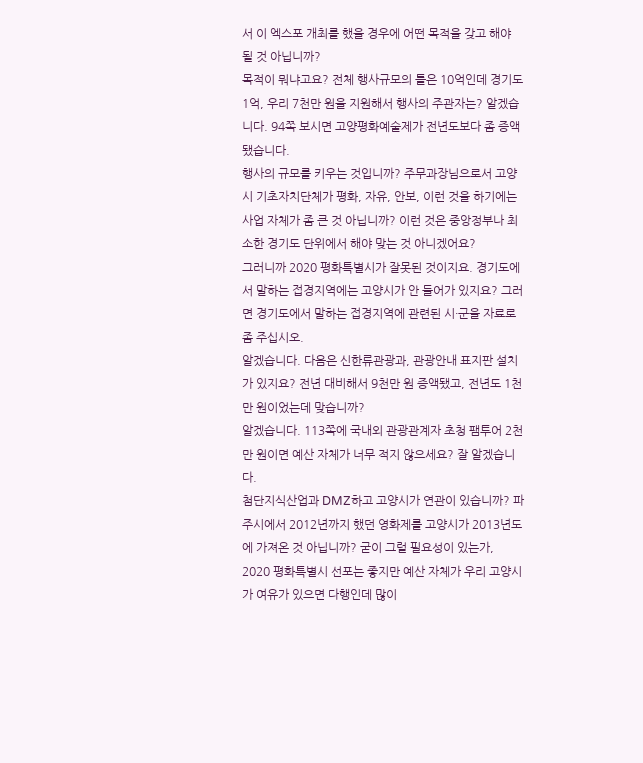서 이 엑스포 개최를 했을 경우에 어떤 목적을 갖고 해야 될 것 아닙니까?
목적이 뭐냐고요? 전체 행사규모의 틀은 10억인데 경기도 1억, 우리 7천만 원을 지원해서 행사의 주관자는? 알겠습니다. 94쪽 보시면 고양평화예술제가 전년도보다 좀 증액됐습니다.
행사의 규모를 키우는 것입니까? 주무과장님으로서 고양시 기초자치단체가 평화, 자유, 안보, 이런 것을 하기에는 사업 자체가 좀 큰 것 아닙니까? 이런 것은 중앙정부나 최소한 경기도 단위에서 해야 맞는 것 아니겠어요?
그러니까 2020 평화특별시가 잘못된 것이지요. 경기도에서 말하는 접경지역에는 고양시가 안 들어가 있지요? 그러면 경기도에서 말하는 접경지역에 관련된 시·군을 자료로 좀 주십시오.
알겠습니다. 다음은 신한류관광과, 관광안내 표지판 설치가 있지요? 전년 대비해서 9천만 원 증액됐고, 전년도 1천만 원이었는데 맞습니까?
알겠습니다. 113쪽에 국내외 관광관계자 초청 팸투어 2천만 원이면 예산 자체가 너무 적지 않으세요? 잘 알겠습니다.
첨단지식산업과 DMZ하고 고양시가 연관이 있습니까? 파주시에서 2012년까지 했던 영화제를 고양시가 2013년도에 가져온 것 아닙니까? 굳이 그럴 필요성이 있는가, 2020 평화특별시 선포는 좋지만 예산 자체가 우리 고양시가 여유가 있으면 다행인데 많이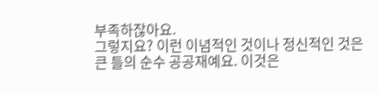부족하잖아요.
그렇지요? 이런 이념적인 것이나 정신적인 것은 큰 틀의 순수 공공재예요. 이것은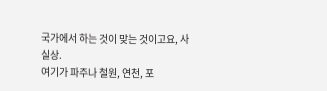국가에서 하는 것이 맞는 것이고요, 사실상.
여기가 파주나 철원, 연천, 포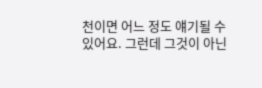천이면 어느 정도 얘기될 수 있어요. 그런데 그것이 아닌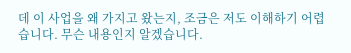데 이 사업을 왜 가지고 왔는지, 조금은 저도 이해하기 어렵습니다. 무슨 내용인지 알겠습니다.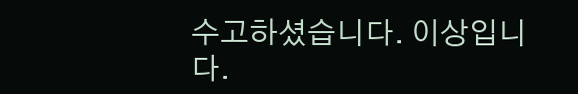수고하셨습니다. 이상입니다.